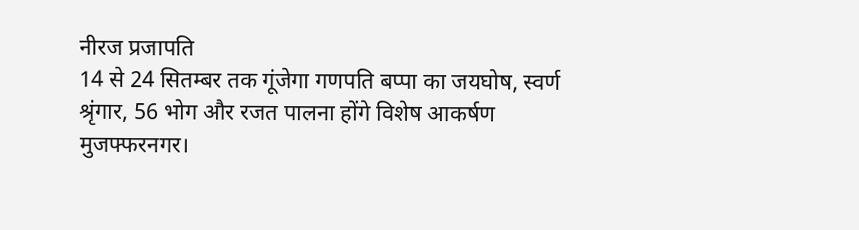नीरज प्रजापति
14 से 24 सितम्बर तक गूंजेगा गणपति बप्पा का जयघोष, स्वर्ण श्रृंगार, 56 भोग और रजत पालना होंगे विशेष आकर्षण
मुजफ्फरनगर।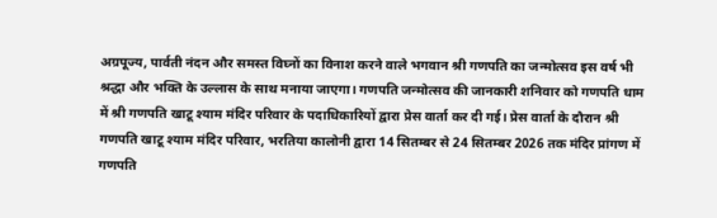अग्रपूज्य, पार्वती नंदन और समस्त विघ्नों का विनाश करने वाले भगवान श्री गणपति का जन्मोत्सव इस वर्ष भी श्रद्धा और भक्ति के उल्लास के साथ मनाया जाएगा। गणपति जन्मोत्सव की जानकारी शनिवार को गणपति धाम में श्री गणपति खाटू श्याम मंदिर परिवार के पदाधिकारियों द्वारा प्रेस वार्ता कर दी गई। प्रेस वार्ता के दौरान श्री गणपति खाटू श्याम मंदिर परिवार, भरतिया कालोनी द्वारा 14 सितम्बर से 24 सितम्बर 2026 तक मंदिर प्रांगण में गणपति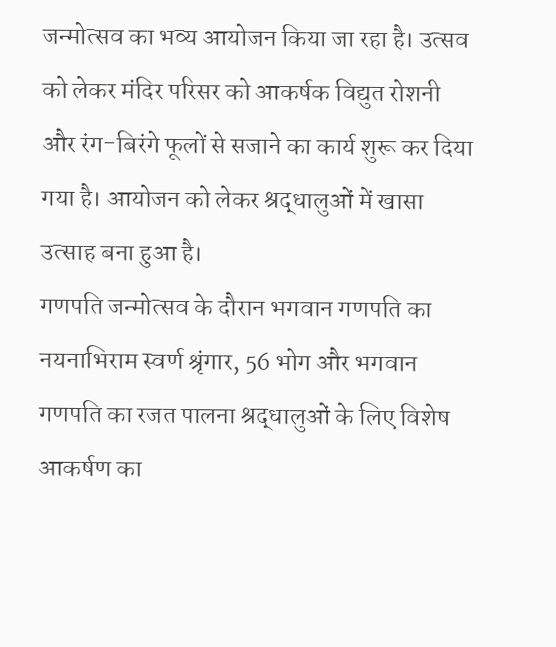जन्मोत्सव का भव्य आयोजन किया जा रहा है। उत्सव को लेकर मंदिर परिसर को आकर्षक विद्युत रोशनी और रंग-बिरंगे फूलों से सजाने का कार्य शुरू कर दिया गया है। आयोजन को लेकर श्रद्धालुओं में खासा उत्साह बना हुआ है।
गणपति जन्मोत्सव के दौरान भगवान गणपति का नयनाभिराम स्वर्ण श्रृंगार, 56 भोग और भगवान गणपति का रजत पालना श्रद्धालुओं के लिए विशेष आकर्षण का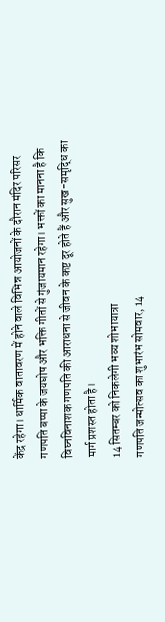केंद्र रहेगा। धार्मिक वातावरण में होने वाले विभिन्न आयोजनों के दौरान मंदिर परिसर गणपति बप्पा के जयघोष और भक्ति गीतों से गुंजायमान रहेगा। भक्तों का मानना है कि विघ्नविनाशक गणपति की आराधना से जीवन के कष्ट दूर होते हैं और सुख-समृद्धि का मार्ग प्रशस्त होता है।
14 सितम्बर को निकलेगी भव्य शोभायात्रा
गणपति जन्मोत्सव का शुभारंभ सोमवार, 14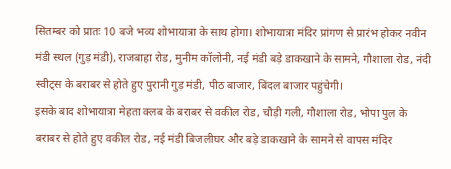सितम्बर को प्रातः 10 बजे भव्य शोभायात्रा के साथ होगा। शोभायात्रा मंदिर प्रांगण से प्रारंभ होकर नवीन मंडी स्थल (गुड़ मंडी), राजबाहा रोड, मुनीम कॉलोनी, नई मंडी बड़े डाकखाने के सामने, गौशाला रोड, नंदी स्वीट्स के बराबर से होते हुए पुरानी गुड़ मंडी, पीठ बाजार, बिंदल बाजार पहुंचेगी।
इसके बाद शोभायात्रा मेहता क्लब के बराबर से वकील रोड, चौड़ी गली, गौशाला रोड, भोपा पुल के बराबर से होते हुए वकील रोड, नई मंडी बिजलीघर और बड़े डाकखाने के सामने से वापस मंदिर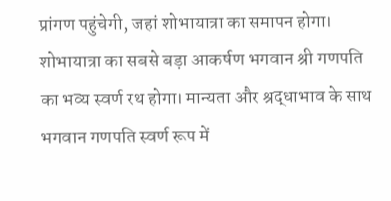प्रांगण पहुंचेगी, जहां शोभायात्रा का समापन होगा।
शोभायात्रा का सबसे बड़ा आकर्षण भगवान श्री गणपति का भव्य स्वर्ण रथ होगा। मान्यता और श्रद्धाभाव के साथ भगवान गणपति स्वर्ण रूप में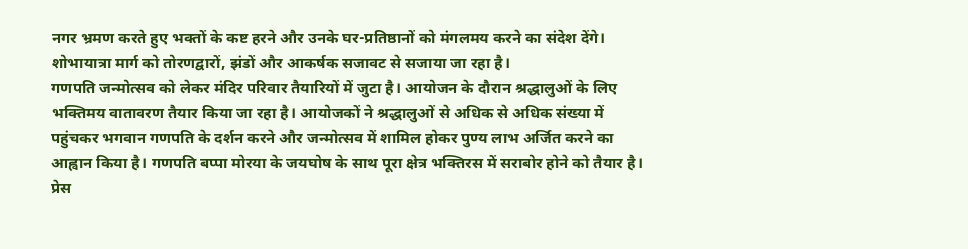नगर भ्रमण करते हुए भक्तों के कष्ट हरने और उनके घर-प्रतिष्ठानों को मंगलमय करने का संदेश देंगे। शोभायात्रा मार्ग को तोरणद्वारों, झंडों और आकर्षक सजावट से सजाया जा रहा है।
गणपति जन्मोत्सव को लेकर मंदिर परिवार तैयारियों में जुटा है। आयोजन के दौरान श्रद्धालुओं के लिए भक्तिमय वातावरण तैयार किया जा रहा है। आयोजकों ने श्रद्धालुओं से अधिक से अधिक संख्या में पहुंचकर भगवान गणपति के दर्शन करने और जन्मोत्सव में शामिल होकर पुण्य लाभ अर्जित करने का आह्वान किया है। गणपति बप्पा मोरया के जयघोष के साथ पूरा क्षेत्र भक्तिरस में सराबोर होने को तैयार है। प्रेस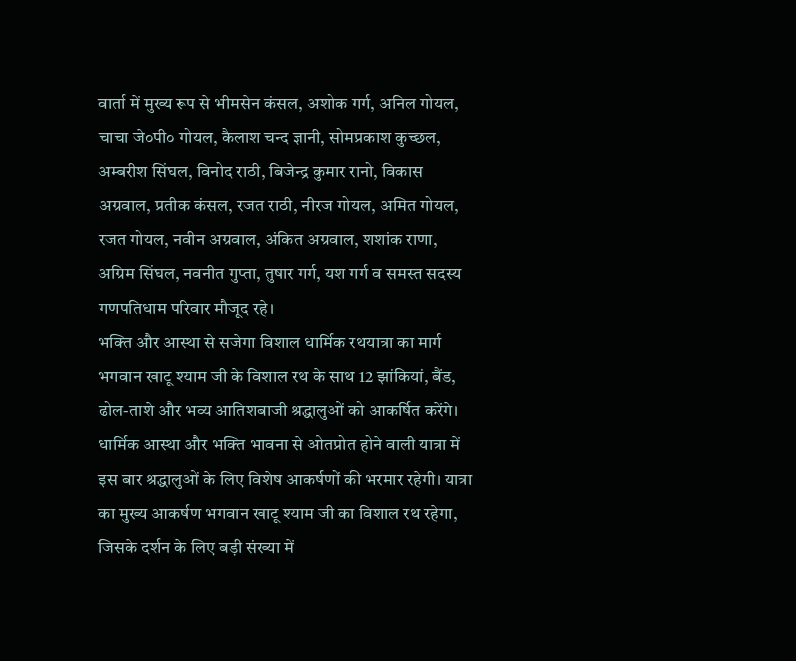वार्ता में मुख्य रूप से भीमसेन कंसल, अशोक गर्ग, अनिल गोयल, चाचा जे०पी० गोयल, कैलाश चन्द ज्ञानी, सोमप्रकाश कुच्छल, अम्बरीश सिंघल, विनोद राठी, बिजेन्द्र कुमार रानो, विकास अग्रवाल, प्रतीक कंसल, रजत राठी, नीरज गोयल, अमित गोयल, रजत गोयल, नवीन अग्रवाल, अंकित अग्रवाल, शशांक राणा, अग्रिम सिंघल, नवनीत गुप्ता, तुषार गर्ग, यश गर्ग व समस्त सदस्य गणपतिधाम परिवार मौजूद रहे।
भक्ति और आस्था से सजेगा विशाल धार्मिक रथयात्रा का मार्ग
भगवान खाटू श्याम जी के विशाल रथ के साथ 12 झांकियां, बैंड, ढोल-ताशे और भव्य आतिशबाजी श्रद्धालुओं को आकर्षित करेंगे।
धार्मिक आस्था और भक्ति भावना से ओतप्रोत होने वाली यात्रा में इस बार श्रद्धालुओं के लिए विशेष आकर्षणों की भरमार रहेगी। यात्रा का मुख्य आकर्षण भगवान खाटू श्याम जी का विशाल रथ रहेगा, जिसके दर्शन के लिए बड़ी संख्या में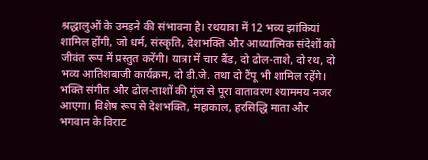श्रद्धालुओं के उमड़ने की संभावना है। रथयात्रा में 12 भव्य झांकियां शामिल होंगी, जो धर्म, संस्कृति, देशभक्ति और आध्यात्मिक संदेशों को जीवंत रूप में प्रस्तुत करेंगी। यात्रा में चार बैंड, दो ढोल-ताशे, दो रथ, दो भव्य आतिशबाजी कार्यक्रम, दो डी.जे. तथा दो टैंपू भी शामिल रहेंगे। भक्ति संगीत और ढोल-ताशों की गूंज से पूरा वातावरण श्याममय नजर आएगा। विशेष रूप से देशभक्ति, महाकाल, हरसिद्धि माता और भगवान के विराट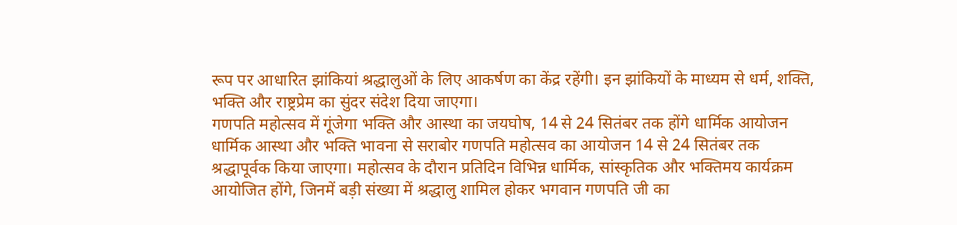रूप पर आधारित झांकियां श्रद्धालुओं के लिए आकर्षण का केंद्र रहेंगी। इन झांकियों के माध्यम से धर्म, शक्ति, भक्ति और राष्ट्रप्रेम का सुंदर संदेश दिया जाएगा।
गणपति महोत्सव में गूंजेगा भक्ति और आस्था का जयघोष, 14 से 24 सितंबर तक होंगे धार्मिक आयोजन
धार्मिक आस्था और भक्ति भावना से सराबोर गणपति महोत्सव का आयोजन 14 से 24 सितंबर तक श्रद्धापूर्वक किया जाएगा। महोत्सव के दौरान प्रतिदिन विभिन्न धार्मिक, सांस्कृतिक और भक्तिमय कार्यक्रम आयोजित होंगे, जिनमें बड़ी संख्या में श्रद्धालु शामिल होकर भगवान गणपति जी का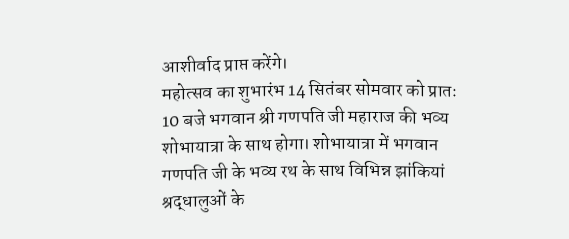आशीर्वाद प्राप्त करेंगे।
महोत्सव का शुभारंभ 14 सितंबर सोमवार को प्रातः 10 बजे भगवान श्री गणपति जी महाराज की भव्य शोभायात्रा के साथ होगा। शोभायात्रा में भगवान गणपति जी के भव्य रथ के साथ विभिन्न झांकियां श्रद्धालुओं के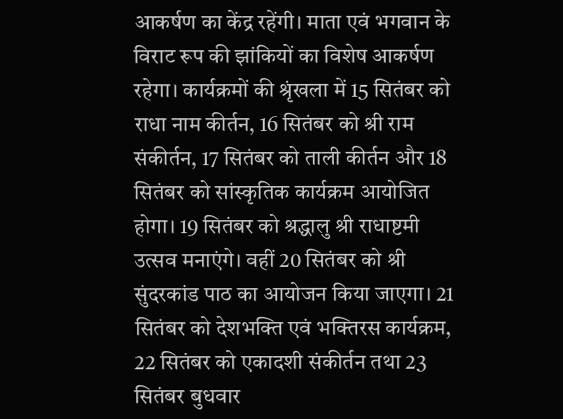आकर्षण का केंद्र रहेंगी। माता एवं भगवान के विराट रूप की झांकियों का विशेष आकर्षण रहेगा। कार्यक्रमों की श्रृंखला में 15 सितंबर को राधा नाम कीर्तन, 16 सितंबर को श्री राम संकीर्तन, 17 सितंबर को ताली कीर्तन और 18 सितंबर को सांस्कृतिक कार्यक्रम आयोजित होगा। 19 सितंबर को श्रद्धालु श्री राधाष्टमी उत्सव मनाएंगे। वहीं 20 सितंबर को श्री सुंदरकांड पाठ का आयोजन किया जाएगा। 21 सितंबर को देशभक्ति एवं भक्तिरस कार्यक्रम, 22 सितंबर को एकादशी संकीर्तन तथा 23 सितंबर बुधवार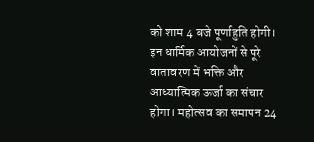को शाम 4 बजे पूर्णाहुति होगी। इन धार्मिक आयोजनों से पूरे वातावरण में भक्ति और आध्यात्मिक ऊर्जा का संचार होगा। महोत्सव का समापन 24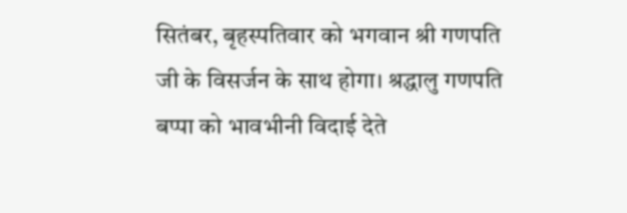सितंबर, बृहस्पतिवार को भगवान श्री गणपति जी के विसर्जन के साथ होगा। श्रद्धालु गणपति बप्पा को भावभीनी विदाई देते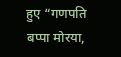हुए “गणपति बप्पा मोरया,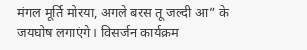मंगल मूर्ति मोरया, अगले बरस तू जल्दी आ” के जयघोष लगाएंगे। विसर्जन कार्यक्रम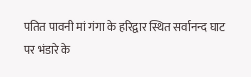पतित पावनी मां गंगा के हरिद्वार स्थित सर्वानन्द घाट पर भंडारे के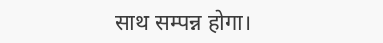साथ सम्पन्न होगा।